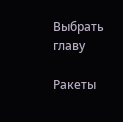Выбрать главу

Ракеты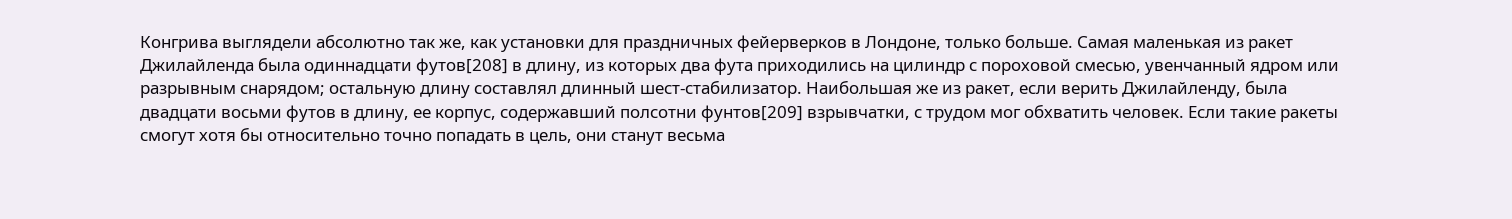Конгрива выглядели абсолютно так же, как установки для праздничных фейерверков в Лондоне, только больше. Самая маленькая из ракет Джилайленда была одиннадцати футов[208] в длину, из которых два фута приходились на цилиндр с пороховой смесью, увенчанный ядром или разрывным снарядом; остальную длину составлял длинный шест-стабилизатор. Наибольшая же из ракет, если верить Джилайленду, была двадцати восьми футов в длину, ее корпус, содержавший полсотни фунтов[209] взрывчатки, с трудом мог обхватить человек. Если такие ракеты смогут хотя бы относительно точно попадать в цель, они станут весьма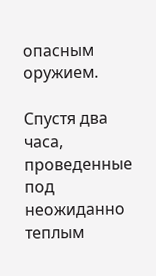опасным оружием.

Спустя два часа, проведенные под неожиданно теплым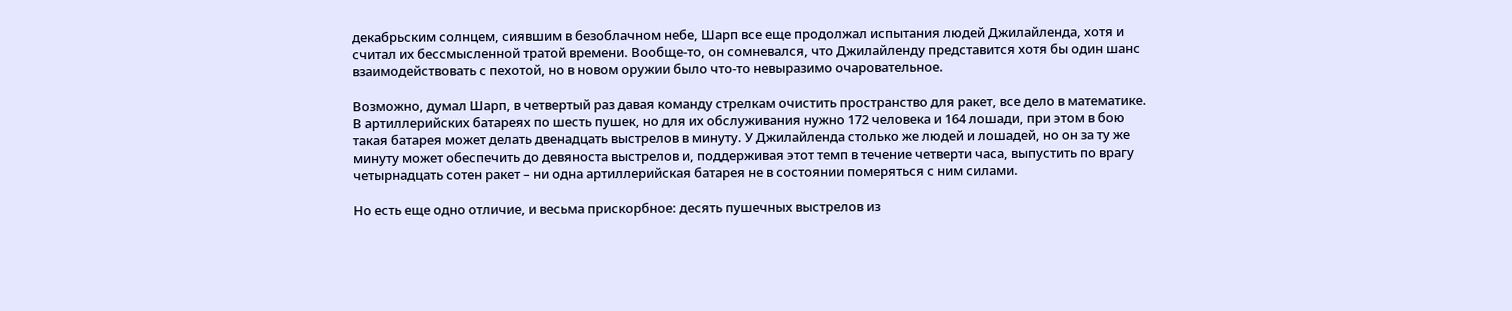декабрьским солнцем, сиявшим в безоблачном небе, Шарп все еще продолжал испытания людей Джилайленда, хотя и считал их бессмысленной тратой времени. Вообще-то, он сомневался, что Джилайленду представится хотя бы один шанс взаимодействовать с пехотой, но в новом оружии было что-то невыразимо очаровательное.

Возможно, думал Шарп, в четвертый раз давая команду стрелкам очистить пространство для ракет, все дело в математике. В артиллерийских батареях по шесть пушек, но для их обслуживания нужно 172 человека и 164 лошади, при этом в бою такая батарея может делать двенадцать выстрелов в минуту. У Джилайленда столько же людей и лошадей, но он за ту же минуту может обеспечить до девяноста выстрелов и, поддерживая этот темп в течение четверти часа, выпустить по врагу четырнадцать сотен ракет – ни одна артиллерийская батарея не в состоянии померяться с ним силами.

Но есть еще одно отличие, и весьма прискорбное: десять пушечных выстрелов из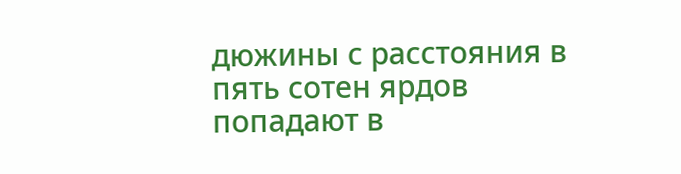дюжины с расстояния в пять сотен ярдов попадают в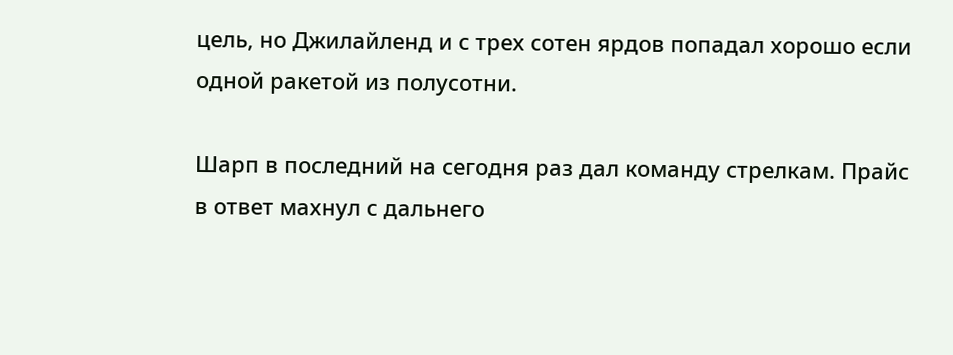цель, но Джилайленд и с трех сотен ярдов попадал хорошо если одной ракетой из полусотни.

Шарп в последний на сегодня раз дал команду стрелкам. Прайс в ответ махнул с дальнего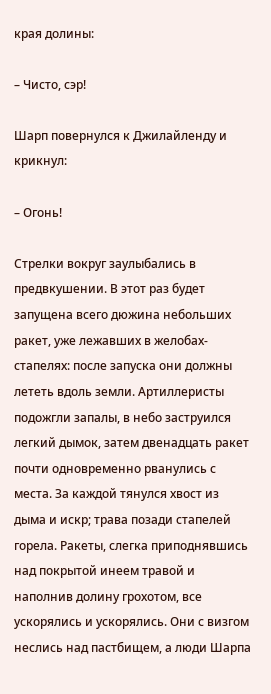края долины:

– Чисто, сэр!

Шарп повернулся к Джилайленду и крикнул:

– Огонь!

Стрелки вокруг заулыбались в предвкушении. В этот раз будет запущена всего дюжина небольших ракет, уже лежавших в желобах-стапелях: после запуска они должны лететь вдоль земли. Артиллеристы подожгли запалы, в небо заструился легкий дымок, затем двенадцать ракет почти одновременно рванулись с места. За каждой тянулся хвост из дыма и искр; трава позади стапелей горела. Ракеты, слегка приподнявшись над покрытой инеем травой и наполнив долину грохотом, все ускорялись и ускорялись. Они с визгом неслись над пастбищем, а люди Шарпа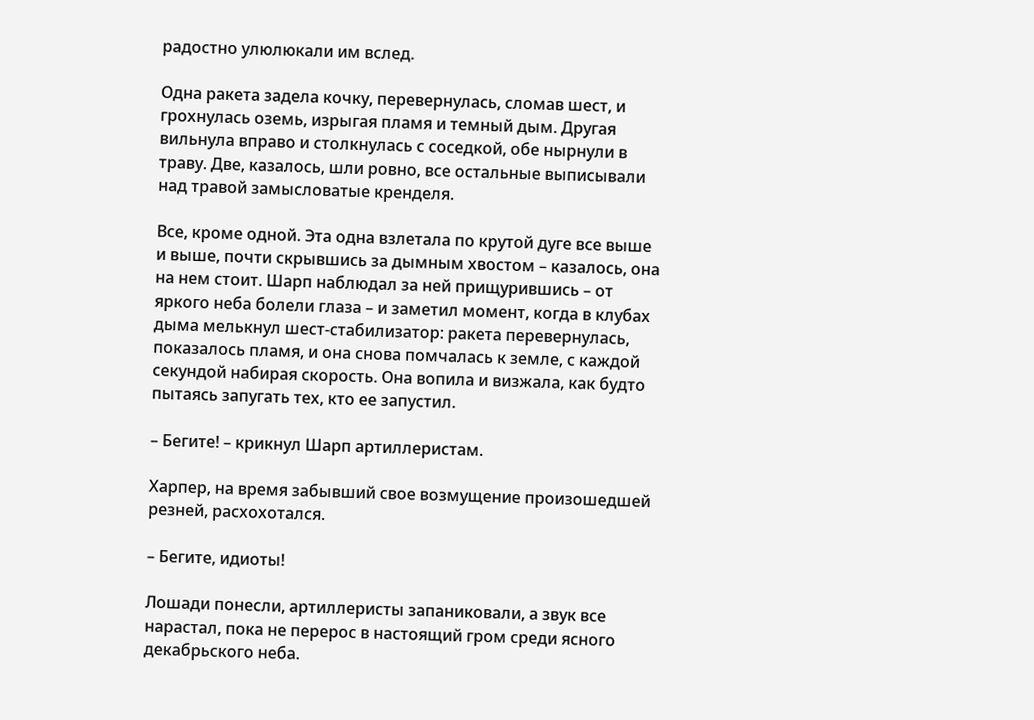радостно улюлюкали им вслед.

Одна ракета задела кочку, перевернулась, сломав шест, и грохнулась оземь, изрыгая пламя и темный дым. Другая вильнула вправо и столкнулась с соседкой, обе нырнули в траву. Две, казалось, шли ровно, все остальные выписывали над травой замысловатые кренделя.

Все, кроме одной. Эта одна взлетала по крутой дуге все выше и выше, почти скрывшись за дымным хвостом – казалось, она на нем стоит. Шарп наблюдал за ней прищурившись – от яркого неба болели глаза – и заметил момент, когда в клубах дыма мелькнул шест-стабилизатор: ракета перевернулась, показалось пламя, и она снова помчалась к земле, с каждой секундой набирая скорость. Она вопила и визжала, как будто пытаясь запугать тех, кто ее запустил.

– Бегите! – крикнул Шарп артиллеристам.

Харпер, на время забывший свое возмущение произошедшей резней, расхохотался.

– Бегите, идиоты!

Лошади понесли, артиллеристы запаниковали, а звук все нарастал, пока не перерос в настоящий гром среди ясного декабрьского неба.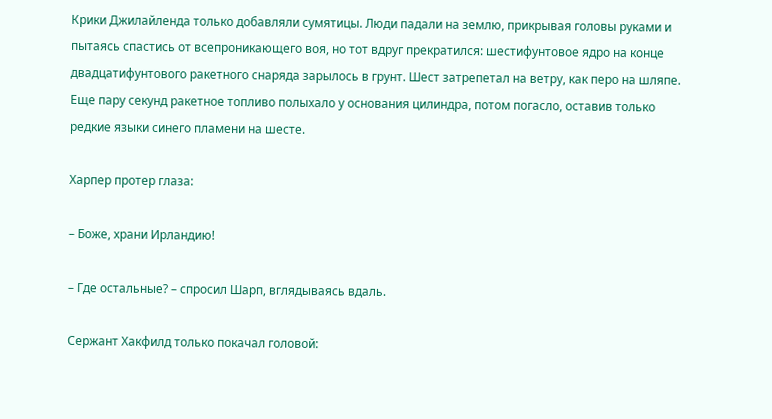Крики Джилайленда только добавляли сумятицы. Люди падали на землю, прикрывая головы руками и пытаясь спастись от всепроникающего воя, но тот вдруг прекратился: шестифунтовое ядро на конце двадцатифунтового ракетного снаряда зарылось в грунт. Шест затрепетал на ветру, как перо на шляпе. Еще пару секунд ракетное топливо полыхало у основания цилиндра, потом погасло, оставив только редкие языки синего пламени на шесте.

Харпер протер глаза:

– Боже, храни Ирландию!

– Где остальные? – спросил Шарп, вглядываясь вдаль.

Сержант Хакфилд только покачал головой: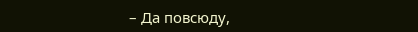– Да повсюду,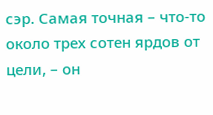сэр. Самая точная – что-то около трех сотен ярдов от цели, – он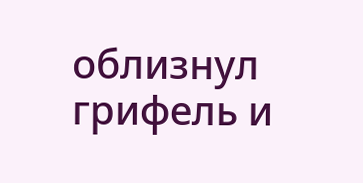облизнул грифель и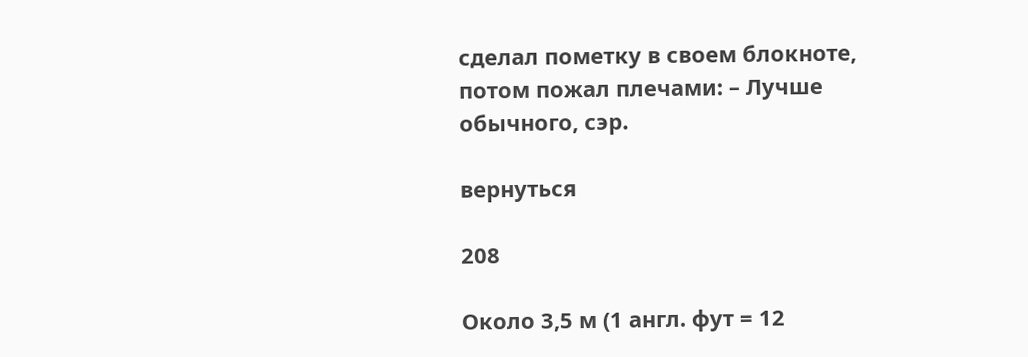сделал пометку в своем блокноте, потом пожал плечами: – Лучше обычного, сэр.

вернуться

208

Около 3,5 м (1 англ. фут = 12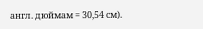англ. дюймам = 30,54 см).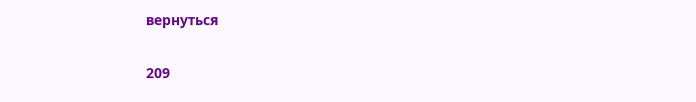вернуться

209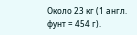Около 23 кг (1 англ. фунт = 454 г).